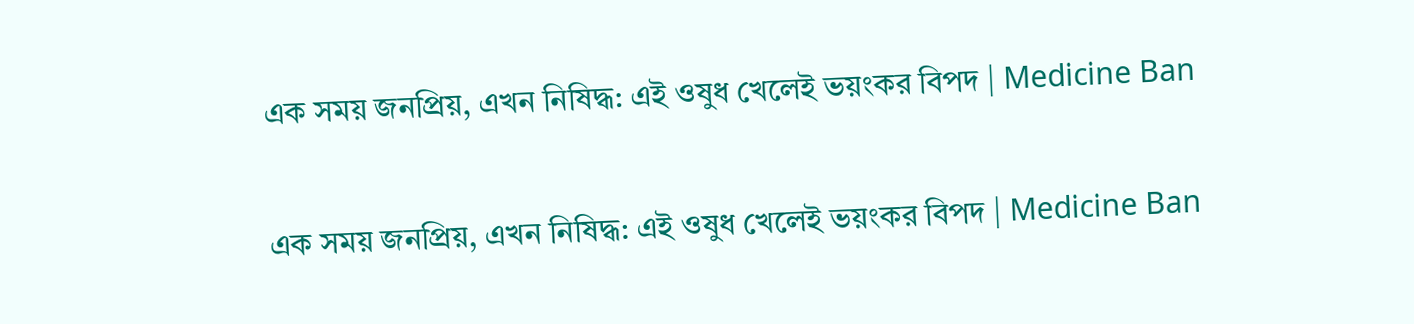এক সময় জনপ্রিয়, এখন নিষিদ্ধ: এই ওষুধ খেলেই ভয়ংকর বিপদ | Medicine Ban

এক সময় জনপ্রিয়, এখন নিষিদ্ধ: এই ওষুধ খেলেই ভয়ংকর বিপদ | Medicine Ban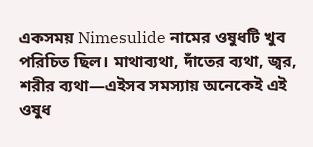একসময় Nimesulide নামের ওষুধটি খুব পরিচিত ছিল। মাথাব্যথা, দাঁতের ব্যথা, জ্বর, শরীর ব্যথা—এইসব সমস্যায় অনেকেই এই ওষুধ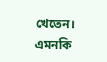খেতেন। এমনকি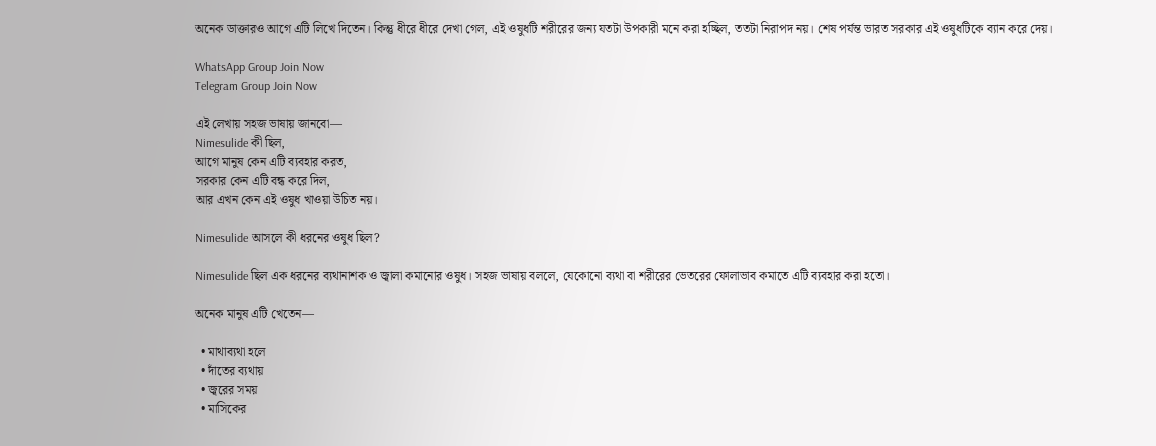অনেক ডাক্তারও আগে এটি লিখে দিতেন। কিন্তু ধীরে ধীরে দেখা গেল, এই ওষুধটি শরীরের জন্য যতটা উপকারী মনে করা হচ্ছিল, ততটা নিরাপদ নয়। শেষ পর্যন্ত ভারত সরকার এই ওষুধটিকে ব্যান করে দেয়।

WhatsApp Group Join Now
Telegram Group Join Now

এই লেখায় সহজ ভাষায় জানবো—
Nimesulide কী ছিল,
আগে মানুষ কেন এটি ব্যবহার করত,
সরকার কেন এটি বন্ধ করে দিল,
আর এখন কেন এই ওষুধ খাওয়া উচিত নয়।

Nimesulide আসলে কী ধরনের ওষুধ ছিল?

Nimesulide ছিল এক ধরনের ব্যথানাশক ও জ্বালা কমানোর ওষুধ। সহজ ভাষায় বললে, যেকোনো ব্যথা বা শরীরের ভেতরের ফোলাভাব কমাতে এটি ব্যবহার করা হতো।

অনেক মানুষ এটি খেতেন—

  • মাথাব্যথা হলে
  • দাঁতের ব্যথায়
  • জ্বরের সময়
  • মাসিকের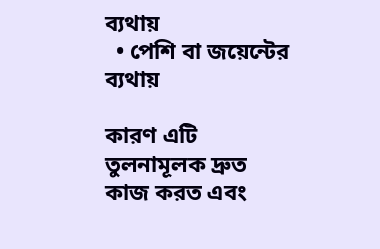ব্যথায়
  • পেশি বা জয়েন্টের ব্যথায়

কারণ এটি তুলনামূলক দ্রুত কাজ করত এবং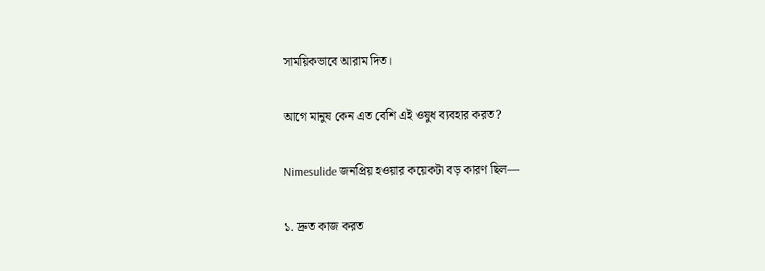সাময়িকভাবে আরাম দিত।

আগে মানুষ কেন এত বেশি এই ওষুধ ব্যবহার করত?

Nimesulide জনপ্রিয় হওয়ার কয়েকটা বড় কারণ ছিল—

১. দ্রুত কাজ করত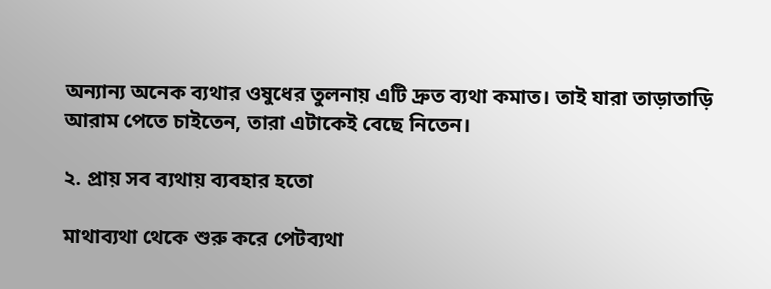অন্যান্য অনেক ব্যথার ওষুধের তুলনায় এটি দ্রুত ব্যথা কমাত। তাই যারা তাড়াতাড়ি আরাম পেতে চাইতেন, তারা এটাকেই বেছে নিতেন।

২. প্রায় সব ব্যথায় ব্যবহার হতো

মাথাব্যথা থেকে শুরু করে পেটব্যথা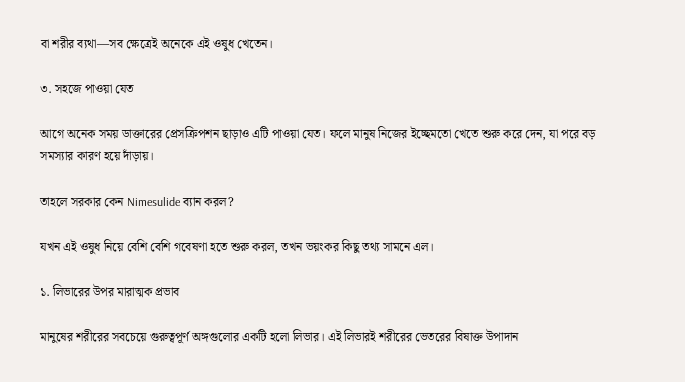বা শরীর ব্যথা—সব ক্ষেত্রেই অনেকে এই ওষুধ খেতেন।

৩. সহজে পাওয়া যেত

আগে অনেক সময় ডাক্তারের প্রেসক্রিপশন ছাড়াও এটি পাওয়া যেত। ফলে মানুষ নিজের ইচ্ছেমতো খেতে শুরু করে দেন, যা পরে বড় সমস্যার কারণ হয়ে দাঁড়ায়।

তাহলে সরকার কেন Nimesulide ব্যান করল?

যখন এই ওষুধ নিয়ে বেশি বেশি গবেষণা হতে শুরু করল, তখন ভয়ংকর কিছু তথ্য সামনে এল।

১. লিভারের উপর মারাত্মক প্রভাব

মানুষের শরীরের সবচেয়ে গুরুত্বপূর্ণ অঙ্গগুলোর একটি হলো লিভার। এই লিভারই শরীরের ভেতরের বিষাক্ত উপাদান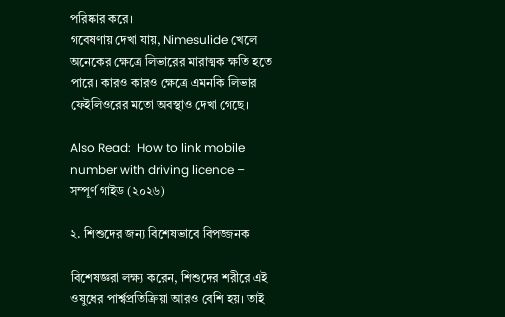পরিষ্কার করে।
গবেষণায় দেখা যায়, Nimesulide খেলে অনেকের ক্ষেত্রে লিভারের মারাত্মক ক্ষতি হতে পারে। কারও কারও ক্ষেত্রে এমনকি লিভার ফেইলিওরের মতো অবস্থাও দেখা গেছে।

Also Read:  How to link mobile number with driving licence – সম্পূর্ণ গাইড (২০২৬)

২. শিশুদের জন্য বিশেষভাবে বিপজ্জনক

বিশেষজ্ঞরা লক্ষ্য করেন, শিশুদের শরীরে এই ওষুধের পার্শ্বপ্রতিক্রিয়া আরও বেশি হয়। তাই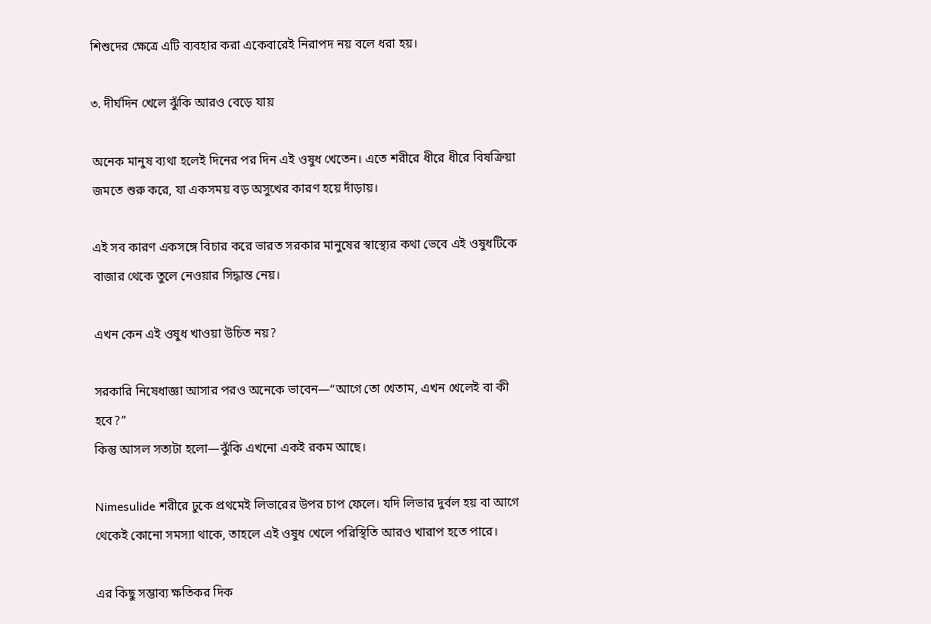শিশুদের ক্ষেত্রে এটি ব্যবহার করা একেবারেই নিরাপদ নয় বলে ধরা হয়।

৩. দীর্ঘদিন খেলে ঝুঁকি আরও বেড়ে যায়

অনেক মানুষ ব্যথা হলেই দিনের পর দিন এই ওষুধ খেতেন। এতে শরীরে ধীরে ধীরে বিষক্রিয়া জমতে শুরু করে, যা একসময় বড় অসুখের কারণ হয়ে দাঁড়ায়।

এই সব কারণ একসঙ্গে বিচার করে ভারত সরকার মানুষের স্বাস্থ্যের কথা ভেবে এই ওষুধটিকে বাজার থেকে তুলে নেওয়ার সিদ্ধান্ত নেয়।

এখন কেন এই ওষুধ খাওয়া উচিত নয়?

সরকারি নিষেধাজ্ঞা আসার পরও অনেকে ভাবেন—“আগে তো খেতাম, এখন খেলেই বা কী হবে?”
কিন্তু আসল সত্যটা হলো—ঝুঁকি এখনো একই রকম আছে।

Nimesulide শরীরে ঢুকে প্রথমেই লিভারের উপর চাপ ফেলে। যদি লিভার দুর্বল হয় বা আগে থেকেই কোনো সমস্যা থাকে, তাহলে এই ওষুধ খেলে পরিস্থিতি আরও খারাপ হতে পারে।

এর কিছু সম্ভাব্য ক্ষতিকর দিক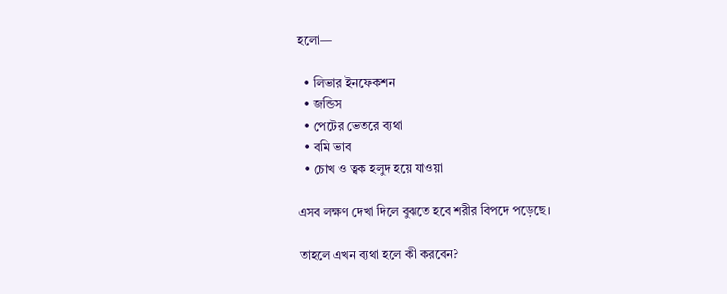হলো—

  • লিভার ইনফেকশন
  • জন্ডিস
  • পেটের ভেতরে ব্যথা
  • বমি ভাব
  • চোখ ও ত্বক হলুদ হয়ে যাওয়া

এসব লক্ষণ দেখা দিলে বুঝতে হবে শরীর বিপদে পড়েছে।

তাহলে এখন ব্যথা হলে কী করবেন?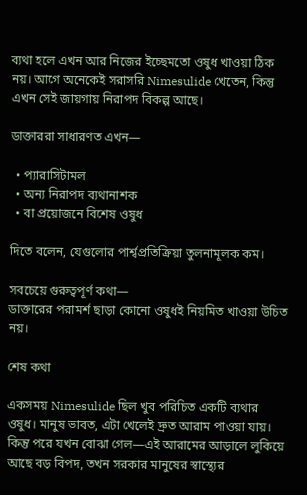ব্যথা হলে এখন আর নিজের ইচ্ছেমতো ওষুধ খাওয়া ঠিক নয়। আগে অনেকেই সরাসরি Nimesulide খেতেন, কিন্তু এখন সেই জায়গায় নিরাপদ বিকল্প আছে।

ডাক্তাররা সাধারণত এখন—

  • প্যারাসিটামল
  • অন্য নিরাপদ ব্যথানাশক
  • বা প্রয়োজনে বিশেষ ওষুধ

দিতে বলেন, যেগুলোর পার্শ্বপ্রতিক্রিয়া তুলনামূলক কম।

সবচেয়ে গুরুত্বপূর্ণ কথা—
ডাক্তারের পরামর্শ ছাড়া কোনো ওষুধই নিয়মিত খাওয়া উচিত নয়।

শেষ কথা

একসময় Nimesulide ছিল খুব পরিচিত একটি ব্যথার ওষুধ। মানুষ ভাবত, এটা খেলেই দ্রুত আরাম পাওয়া যায়। কিন্তু পরে যখন বোঝা গেল—এই আরামের আড়ালে লুকিয়ে আছে বড় বিপদ, তখন সরকার মানুষের স্বাস্থ্যের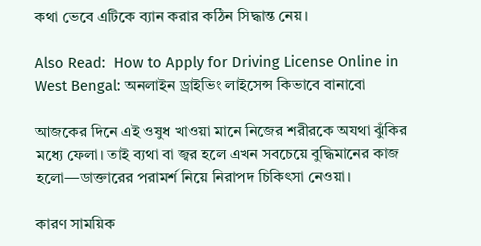কথা ভেবে এটিকে ব্যান করার কঠিন সিদ্ধান্ত নেয়।

Also Read:  How to Apply for Driving License Online in West Bengal: অনলাইন ড্রাইভিং লাইসেন্স কিভাবে বানাবো

আজকের দিনে এই ওষুধ খাওয়া মানে নিজের শরীরকে অযথা ঝুঁকির মধ্যে ফেলা। তাই ব্যথা বা জ্বর হলে এখন সবচেয়ে বুদ্ধিমানের কাজ হলো—ডাক্তারের পরামর্শ নিয়ে নিরাপদ চিকিৎসা নেওয়া।

কারণ সাময়িক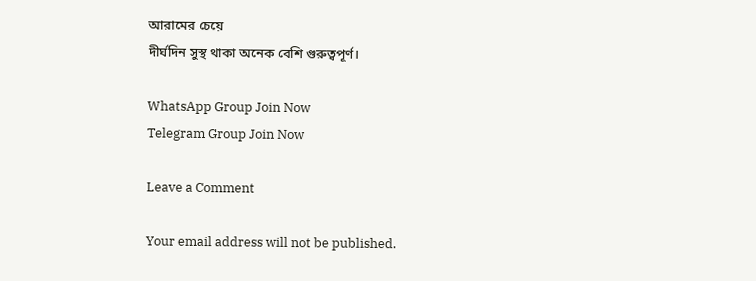আরামের চেয়ে
দীর্ঘদিন সুস্থ থাকা অনেক বেশি গুরুত্বপূর্ণ।

WhatsApp Group Join Now
Telegram Group Join Now

Leave a Comment

Your email address will not be published.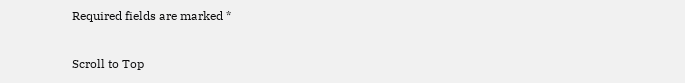Required fields are marked *

Scroll to Top